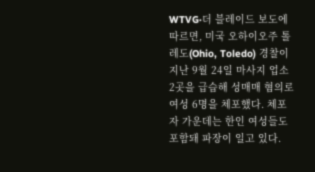WTVG·더 블레이드 보도에 따르면, 미국 오하이오주 톨레도(Ohio, Toledo) 경찰이 지난 9월 24일 마사지 업소 2곳을 급습해 성매매 혐의로 여성 6명을 체포했다. 체포자 가운데는 한인 여성들도 포함돼 파장이 일고 있다.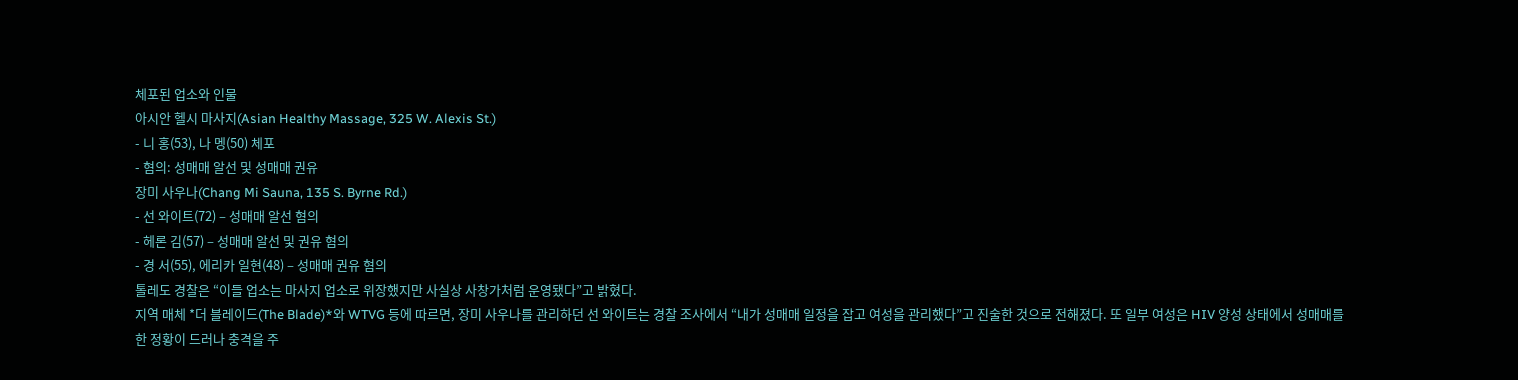체포된 업소와 인물
아시안 헬시 마사지(Asian Healthy Massage, 325 W. Alexis St.)
- 니 홍(53), 나 멩(50) 체포
- 혐의: 성매매 알선 및 성매매 권유
장미 사우나(Chang Mi Sauna, 135 S. Byrne Rd.)
- 선 와이트(72) – 성매매 알선 혐의
- 헤론 김(57) – 성매매 알선 및 권유 혐의
- 경 서(55), 에리카 일현(48) – 성매매 권유 혐의
톨레도 경찰은 “이들 업소는 마사지 업소로 위장했지만 사실상 사창가처럼 운영됐다”고 밝혔다.
지역 매체 *더 블레이드(The Blade)*와 WTVG 등에 따르면, 장미 사우나를 관리하던 선 와이트는 경찰 조사에서 “내가 성매매 일정을 잡고 여성을 관리했다”고 진술한 것으로 전해졌다. 또 일부 여성은 HIV 양성 상태에서 성매매를 한 정황이 드러나 충격을 주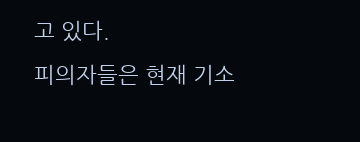고 있다.
피의자들은 현재 기소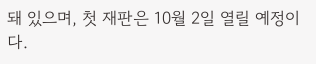돼 있으며, 첫 재판은 10월 2일 열릴 예정이다.